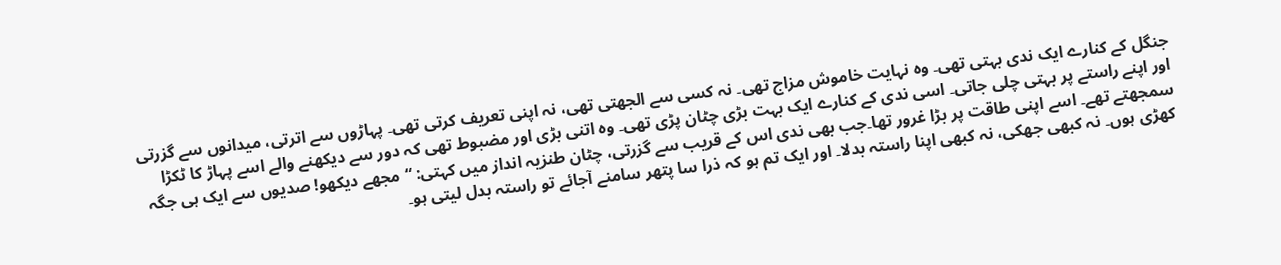جنگل کے کنارے ایک ندی بہتی تھی۔ وہ نہایت خاموش مزاج تھی۔ نہ کسی سے الجھتی تھی، نہ اپنی تعریف کرتی تھی۔ پہاڑوں سے اترتی، میدانوں سے گزرتی اور اپنے راستے پر بہتی چلی جاتی۔ اسی ندی کے کنارے ایک بہت بڑی چٹان پڑی تھی۔ وہ اتنی بڑی اور مضبوط تھی کہ دور سے دیکھنے والے اسے پہاڑ کا ٹکڑا سمجھتے تھے۔ اسے اپنی طاقت پر بڑا غرور تھا۔جب بھی ندی اس کے قریب سے گزرتی، چٹان طنزیہ انداز میں کہتی: “مجھے دیکھو! صدیوں سے ایک ہی جگہ کھڑی ہوں۔ نہ کبھی جھکی، نہ کبھی اپنا راستہ بدلا۔ اور ایک تم ہو کہ ذرا سا پتھر سامنے آجائے تو راستہ بدل لیتی ہو۔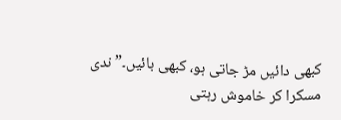کبھی دائیں مڑ جاتی ہو، کبھی بائیں۔” ندی مسکرا کر خاموش رہتی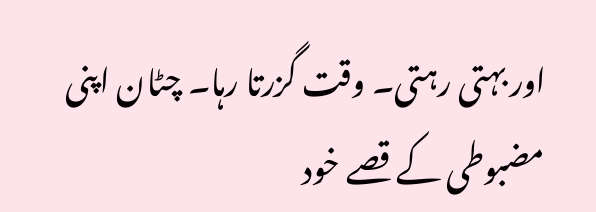اور بہتی رہتی۔ وقت گزرتا رہا۔ چٹان اپنی مضبوطی کے قصے خود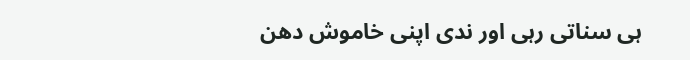ہی سناتی رہی اور ندی اپنی خاموش دھن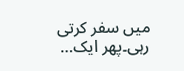میں سفر کرتی رہی۔پھر ایک…